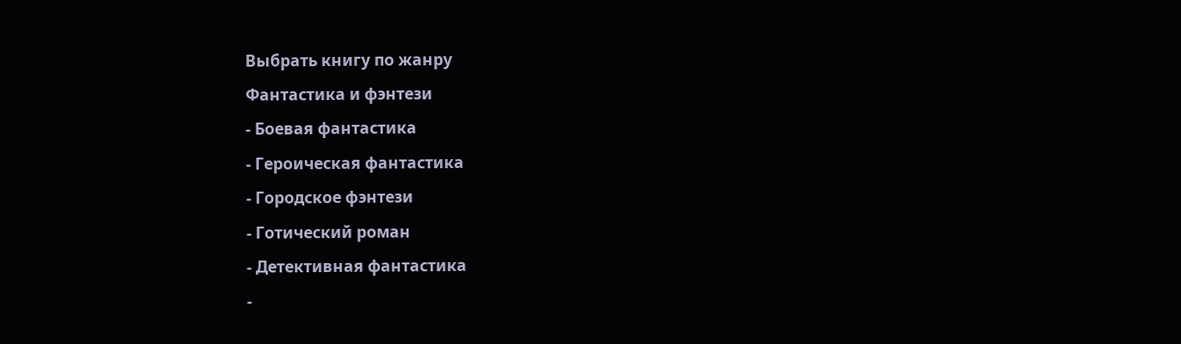Выбрать книгу по жанру
Фантастика и фэнтези
- Боевая фантастика
- Героическая фантастика
- Городское фэнтези
- Готический роман
- Детективная фантастика
-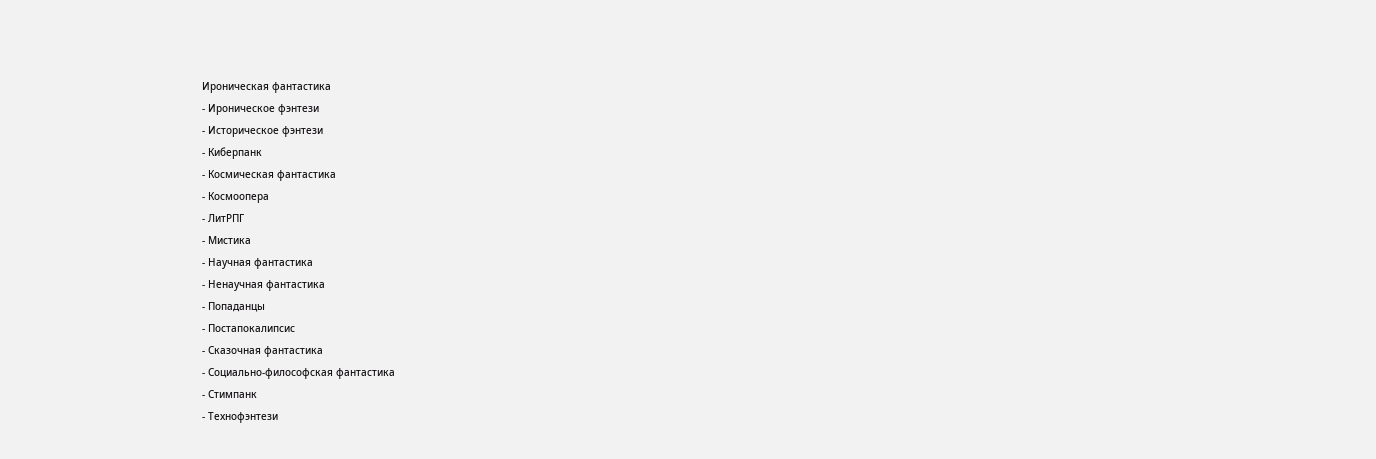Ироническая фантастика
- Ироническое фэнтези
- Историческое фэнтези
- Киберпанк
- Космическая фантастика
- Космоопера
- ЛитРПГ
- Мистика
- Научная фантастика
- Ненаучная фантастика
- Попаданцы
- Постапокалипсис
- Сказочная фантастика
- Социально-философская фантастика
- Стимпанк
- Технофэнтези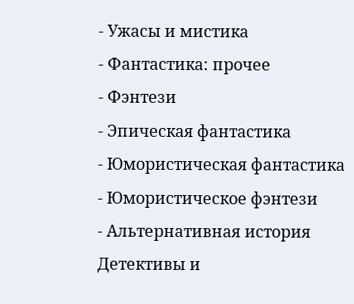- Ужасы и мистика
- Фантастика: прочее
- Фэнтези
- Эпическая фантастика
- Юмористическая фантастика
- Юмористическое фэнтези
- Альтернативная история
Детективы и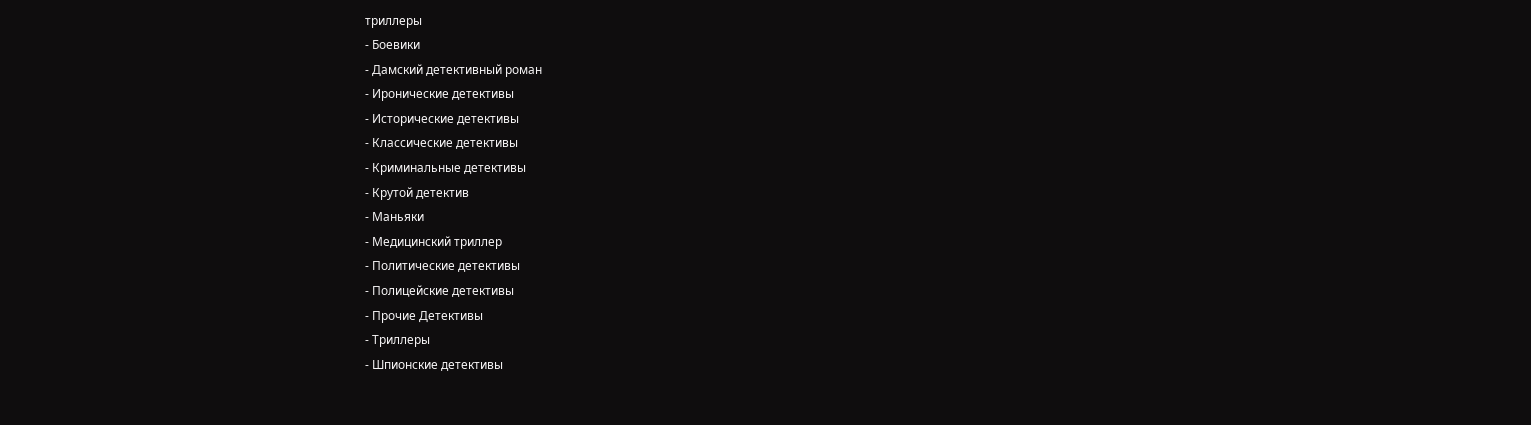триллеры
- Боевики
- Дамский детективный роман
- Иронические детективы
- Исторические детективы
- Классические детективы
- Криминальные детективы
- Крутой детектив
- Маньяки
- Медицинский триллер
- Политические детективы
- Полицейские детективы
- Прочие Детективы
- Триллеры
- Шпионские детективы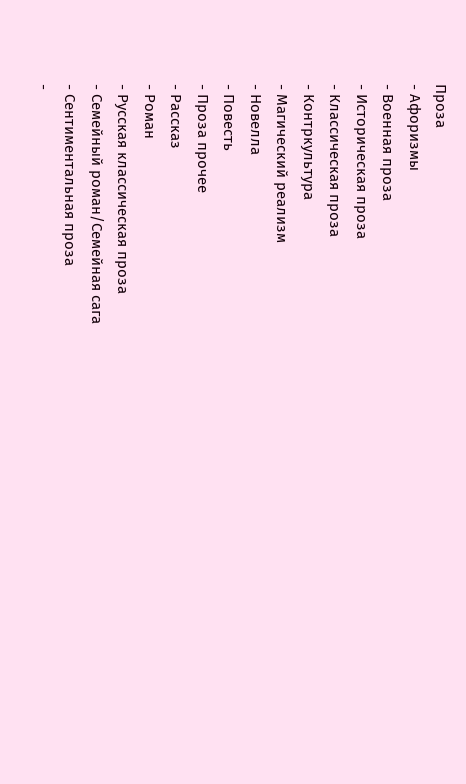Проза
- Афоризмы
- Военная проза
- Историческая проза
- Классическая проза
- Контркультура
- Магический реализм
- Новелла
- Повесть
- Проза прочее
- Рассказ
- Роман
- Русская классическая проза
- Семейный роман/Семейная сага
- Сентиментальная проза
-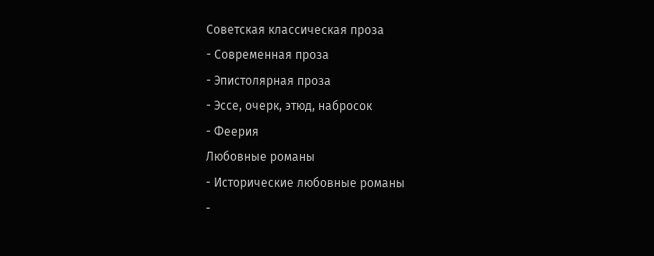Советская классическая проза
- Современная проза
- Эпистолярная проза
- Эссе, очерк, этюд, набросок
- Феерия
Любовные романы
- Исторические любовные романы
-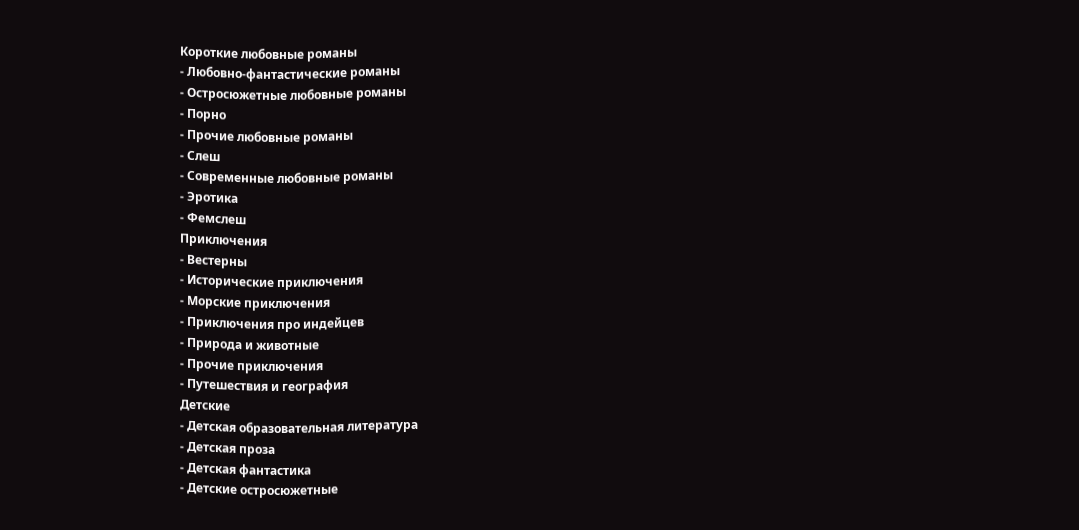Короткие любовные романы
- Любовно-фантастические романы
- Остросюжетные любовные романы
- Порно
- Прочие любовные романы
- Слеш
- Современные любовные романы
- Эротика
- Фемслеш
Приключения
- Вестерны
- Исторические приключения
- Морские приключения
- Приключения про индейцев
- Природа и животные
- Прочие приключения
- Путешествия и география
Детские
- Детская образовательная литература
- Детская проза
- Детская фантастика
- Детские остросюжетные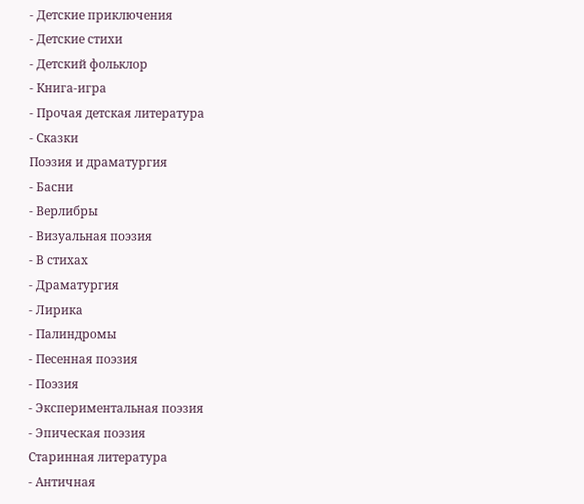- Детские приключения
- Детские стихи
- Детский фольклор
- Книга-игра
- Прочая детская литература
- Сказки
Поэзия и драматургия
- Басни
- Верлибры
- Визуальная поэзия
- В стихах
- Драматургия
- Лирика
- Палиндромы
- Песенная поэзия
- Поэзия
- Экспериментальная поэзия
- Эпическая поэзия
Старинная литература
- Античная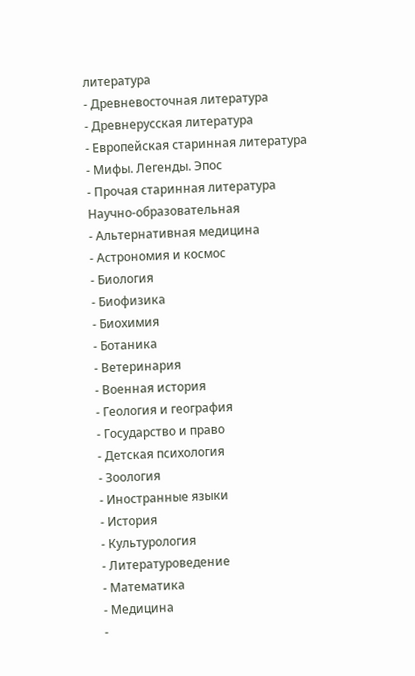литература
- Древневосточная литература
- Древнерусская литература
- Европейская старинная литература
- Мифы. Легенды. Эпос
- Прочая старинная литература
Научно-образовательная
- Альтернативная медицина
- Астрономия и космос
- Биология
- Биофизика
- Биохимия
- Ботаника
- Ветеринария
- Военная история
- Геология и география
- Государство и право
- Детская психология
- Зоология
- Иностранные языки
- История
- Культурология
- Литературоведение
- Математика
- Медицина
-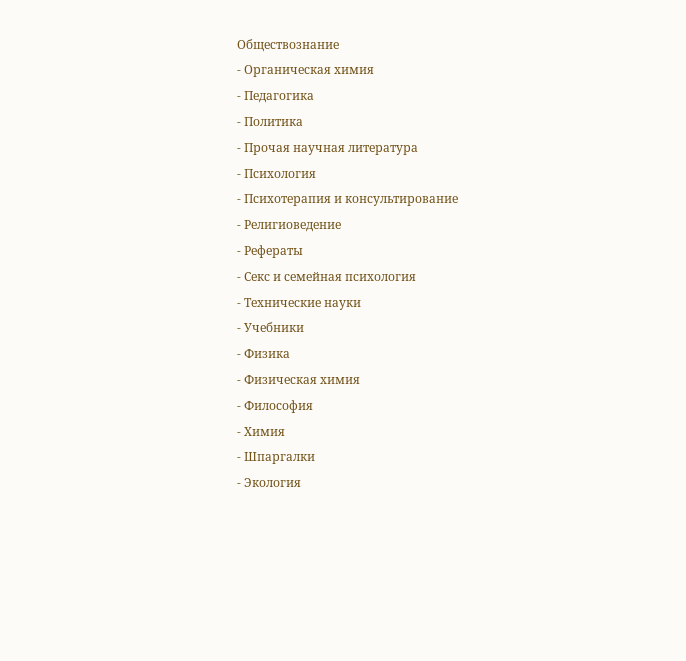Обществознание
- Органическая химия
- Педагогика
- Политика
- Прочая научная литература
- Психология
- Психотерапия и консультирование
- Религиоведение
- Рефераты
- Секс и семейная психология
- Технические науки
- Учебники
- Физика
- Физическая химия
- Философия
- Химия
- Шпаргалки
- Экология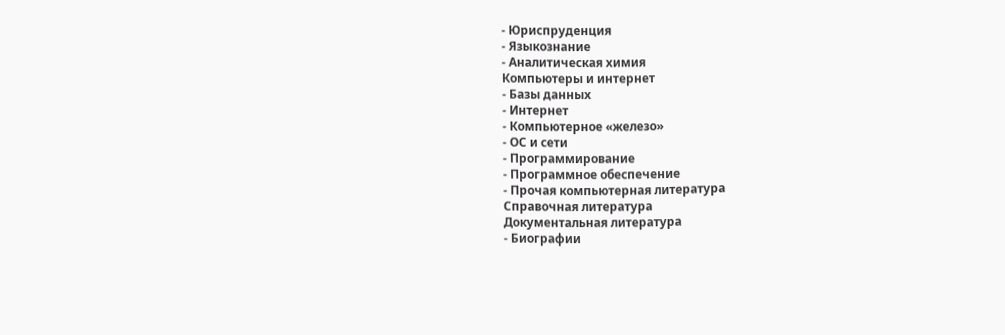- Юриспруденция
- Языкознание
- Аналитическая химия
Компьютеры и интернет
- Базы данных
- Интернет
- Компьютерное «железо»
- ОС и сети
- Программирование
- Программное обеспечение
- Прочая компьютерная литература
Справочная литература
Документальная литература
- Биографии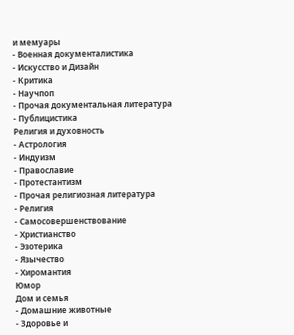и мемуары
- Военная документалистика
- Искусство и Дизайн
- Критика
- Научпоп
- Прочая документальная литература
- Публицистика
Религия и духовность
- Астрология
- Индуизм
- Православие
- Протестантизм
- Прочая религиозная литература
- Религия
- Самосовершенствование
- Христианство
- Эзотерика
- Язычество
- Хиромантия
Юмор
Дом и семья
- Домашние животные
- Здоровье и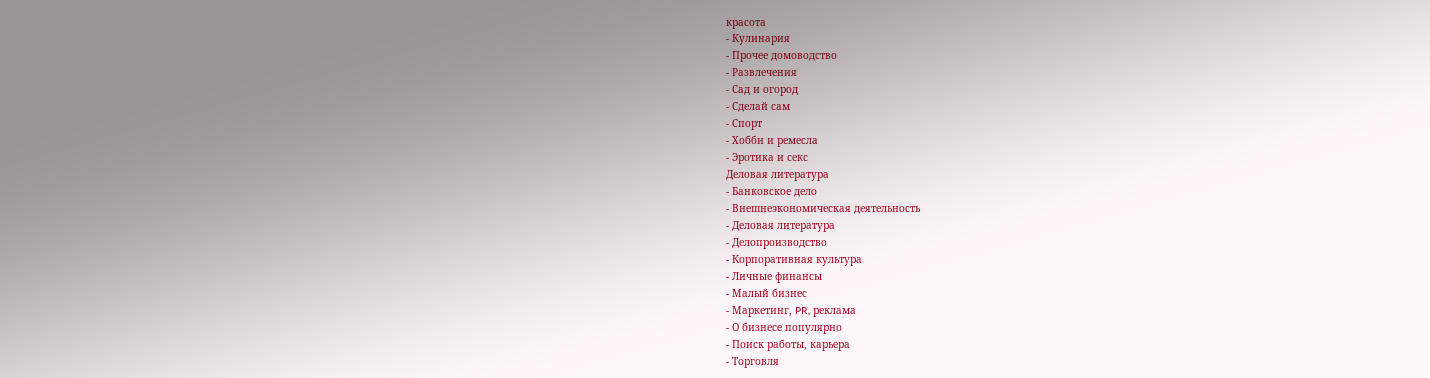красота
- Кулинария
- Прочее домоводство
- Развлечения
- Сад и огород
- Сделай сам
- Спорт
- Хобби и ремесла
- Эротика и секс
Деловая литература
- Банковское дело
- Внешнеэкономическая деятельность
- Деловая литература
- Делопроизводство
- Корпоративная культура
- Личные финансы
- Малый бизнес
- Маркетинг, PR, реклама
- О бизнесе популярно
- Поиск работы, карьера
- Торговля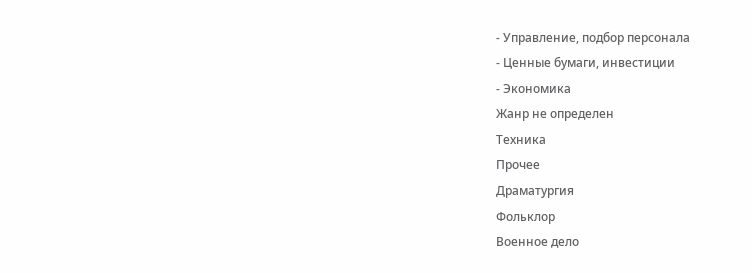- Управление, подбор персонала
- Ценные бумаги, инвестиции
- Экономика
Жанр не определен
Техника
Прочее
Драматургия
Фольклор
Военное дело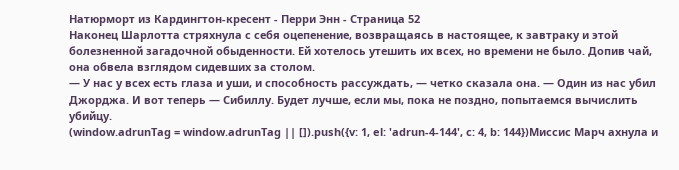Натюрморт из Кардингтон-кресент - Перри Энн - Страница 52
Наконец Шарлотта стряхнула с себя оцепенение, возвращаясь в настоящее, к завтраку и этой болезненной загадочной обыденности. Ей хотелось утешить их всех, но времени не было. Допив чай, она обвела взглядом сидевших за столом.
— У нас у всех есть глаза и уши, и способность рассуждать, — четко сказала она. — Один из нас убил Джорджа. И вот теперь — Сибиллу. Будет лучше, если мы, пока не поздно, попытаемся вычислить убийцу.
(window.adrunTag = window.adrunTag || []).push({v: 1, el: 'adrun-4-144', c: 4, b: 144})Миссис Марч ахнула и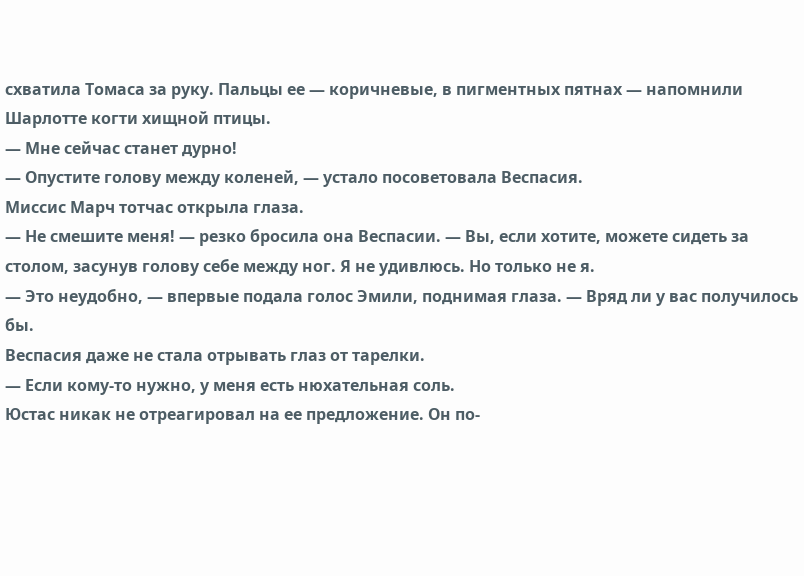схватила Томаса за руку. Пальцы ее — коричневые, в пигментных пятнах — напомнили Шарлотте когти хищной птицы.
— Мне сейчас станет дурно!
— Опустите голову между коленей, — устало посоветовала Веспасия.
Миссис Марч тотчас открыла глаза.
— Не смешите меня! — резко бросила она Веспасии. — Вы, если хотите, можете сидеть за столом, засунув голову себе между ног. Я не удивлюсь. Но только не я.
— Это неудобно, — впервые подала голос Эмили, поднимая глаза. — Вряд ли у вас получилось бы.
Веспасия даже не стала отрывать глаз от тарелки.
— Если кому-то нужно, у меня есть нюхательная соль.
Юстас никак не отреагировал на ее предложение. Он по-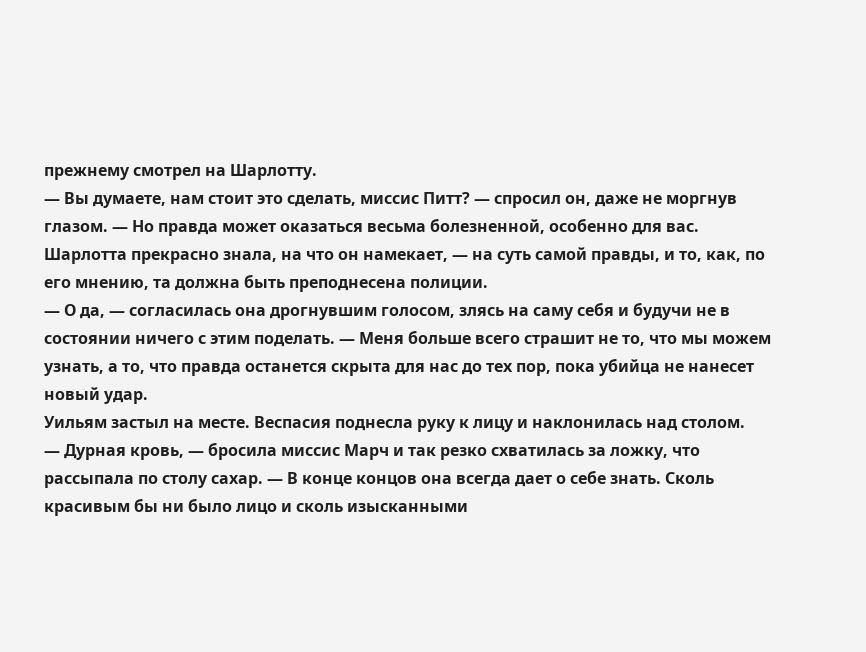прежнему смотрел на Шарлотту.
— Вы думаете, нам стоит это сделать, миссис Питт? — спросил он, даже не моргнув глазом. — Но правда может оказаться весьма болезненной, особенно для вас.
Шарлотта прекрасно знала, на что он намекает, — на суть самой правды, и то, как, по его мнению, та должна быть преподнесена полиции.
— О да, — согласилась она дрогнувшим голосом, злясь на саму себя и будучи не в состоянии ничего с этим поделать. — Меня больше всего страшит не то, что мы можем узнать, а то, что правда останется скрыта для нас до тех пор, пока убийца не нанесет новый удар.
Уильям застыл на месте. Веспасия поднесла руку к лицу и наклонилась над столом.
— Дурная кровь, — бросила миссис Марч и так резко схватилась за ложку, что рассыпала по столу сахар. — В конце концов она всегда дает о себе знать. Сколь красивым бы ни было лицо и сколь изысканными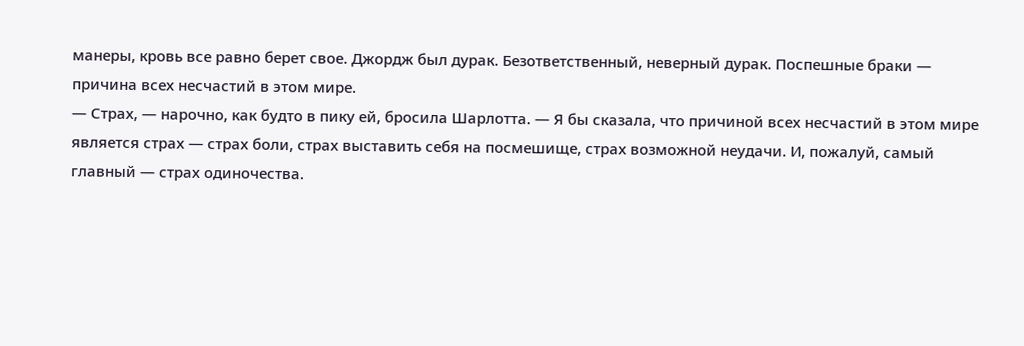манеры, кровь все равно берет свое. Джордж был дурак. Безответственный, неверный дурак. Поспешные браки — причина всех несчастий в этом мире.
— Страх, — нарочно, как будто в пику ей, бросила Шарлотта. — Я бы сказала, что причиной всех несчастий в этом мире является страх — страх боли, страх выставить себя на посмешище, страх возможной неудачи. И, пожалуй, самый главный — страх одиночества.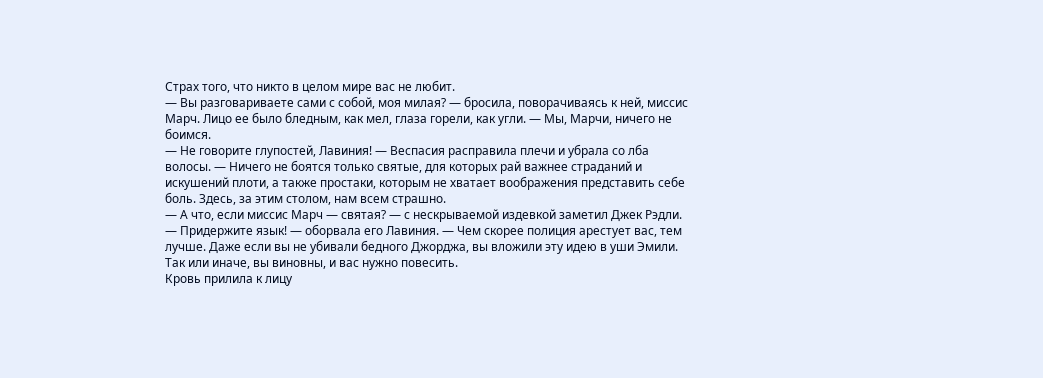Страх того, что никто в целом мире вас не любит.
— Вы разговариваете сами с собой, моя милая? — бросила, поворачиваясь к ней, миссис Марч. Лицо ее было бледным, как мел, глаза горели, как угли. — Мы, Марчи, ничего не боимся.
— Не говорите глупостей, Лавиния! — Веспасия расправила плечи и убрала со лба волосы. — Ничего не боятся только святые, для которых рай важнее страданий и искушений плоти, а также простаки, которым не хватает воображения представить себе боль. Здесь, за этим столом, нам всем страшно.
— А что, если миссис Марч — святая? — с нескрываемой издевкой заметил Джек Рэдли.
— Придержите язык! — оборвала его Лавиния. — Чем скорее полиция арестует вас, тем лучше. Даже если вы не убивали бедного Джорджа, вы вложили эту идею в уши Эмили. Так или иначе, вы виновны, и вас нужно повесить.
Кровь прилила к лицу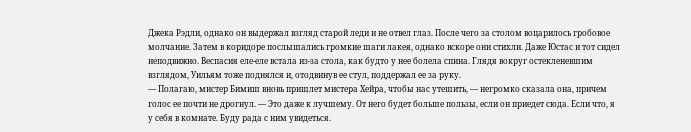Джека Рэдли, однако он выдержал взгляд старой леди и не отвел глаз. После чего за столом воцарилось гробовое молчание. Затем в коридоре послышались громкие шаги лакея, однако вскоре они стихли. Даже Юстас и тот сидел неподвижно. Веспасия еле-еле встала из-за стола, как будто у нее болела спина. Глядя вокруг остекленевшим взглядом, Уильям тоже поднялся и, отодвинув ее стул, поддержал ее за руку.
— Полагаю, мистер Бимиш вновь пришлет мистера Хейра, чтобы нас утешить, — негромко сказала она, причем голос ее почти не дрогнул. — Это даже к лучшему. От него будет больше пользы, если он приедет сюда. Если что, я у себя в комнате. Буду рада с ним увидеться.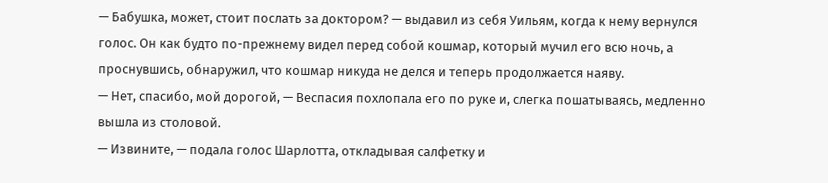— Бабушка, может, стоит послать за доктором? — выдавил из себя Уильям, когда к нему вернулся голос. Он как будто по-прежнему видел перед собой кошмар, который мучил его всю ночь, а проснувшись, обнаружил, что кошмар никуда не делся и теперь продолжается наяву.
— Нет, спасибо, мой дорогой, — Веспасия похлопала его по руке и, слегка пошатываясь, медленно вышла из столовой.
— Извините, — подала голос Шарлотта, откладывая салфетку и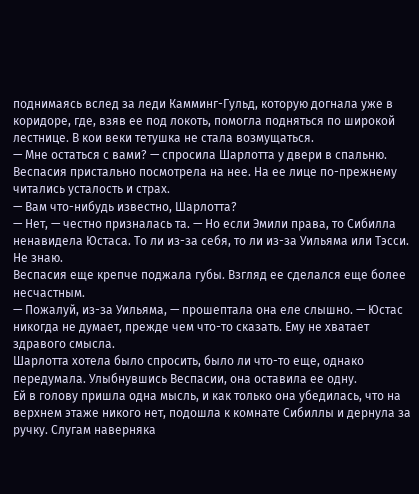поднимаясь вслед за леди Камминг-Гульд, которую догнала уже в коридоре, где, взяв ее под локоть, помогла подняться по широкой лестнице. В кои веки тетушка не стала возмущаться.
— Мне остаться с вами? — спросила Шарлотта у двери в спальню.
Веспасия пристально посмотрела на нее. На ее лице по-прежнему читались усталость и страх.
— Вам что-нибудь известно, Шарлотта?
— Нет, — честно призналась та. — Но если Эмили права, то Сибилла ненавидела Юстаса. То ли из-за себя, то ли из-за Уильяма или Тэсси. Не знаю.
Веспасия еще крепче поджала губы. Взгляд ее сделался еще более несчастным.
— Пожалуй, из-за Уильяма, — прошептала она еле слышно. — Юстас никогда не думает, прежде чем что-то сказать. Ему не хватает здравого смысла.
Шарлотта хотела было спросить, было ли что-то еще, однако передумала. Улыбнувшись Веспасии, она оставила ее одну.
Ей в голову пришла одна мысль, и как только она убедилась, что на верхнем этаже никого нет, подошла к комнате Сибиллы и дернула за ручку. Слугам наверняка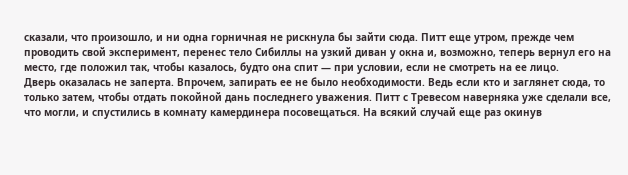сказали, что произошло, и ни одна горничная не рискнула бы зайти сюда. Питт еще утром, прежде чем проводить свой эксперимент, перенес тело Сибиллы на узкий диван у окна и, возможно, теперь вернул его на место, где положил так, чтобы казалось, будто она спит — при условии, если не смотреть на ее лицо.
Дверь оказалась не заперта. Впрочем, запирать ее не было необходимости. Ведь если кто и заглянет сюда, то только затем, чтобы отдать покойной дань последнего уважения. Питт с Тревесом наверняка уже сделали все, что могли, и спустились в комнату камердинера посовещаться. На всякий случай еще раз окинув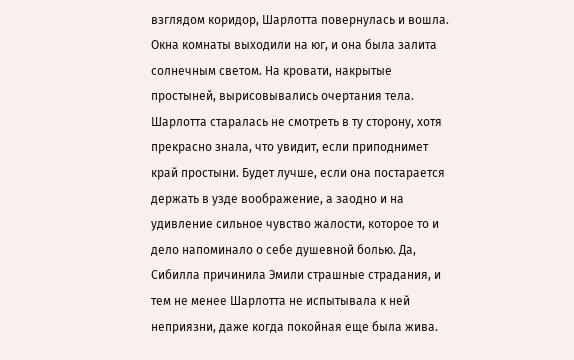взглядом коридор, Шарлотта повернулась и вошла.
Окна комнаты выходили на юг, и она была залита солнечным светом. На кровати, накрытые простыней, вырисовывались очертания тела. Шарлотта старалась не смотреть в ту сторону, хотя прекрасно знала, что увидит, если приподнимет край простыни. Будет лучше, если она постарается держать в узде воображение, а заодно и на удивление сильное чувство жалости, которое то и дело напоминало о себе душевной болью. Да, Сибилла причинила Эмили страшные страдания, и тем не менее Шарлотта не испытывала к ней неприязни, даже когда покойная еще была жива.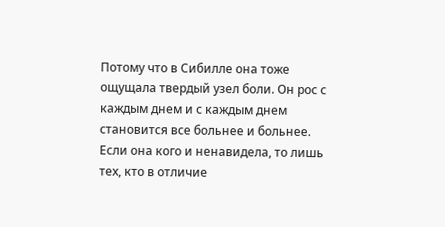Потому что в Сибилле она тоже ощущала твердый узел боли. Он рос с каждым днем и с каждым днем становится все больнее и больнее. Если она кого и ненавидела, то лишь тех, кто в отличие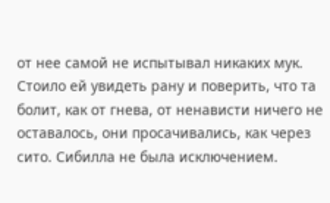от нее самой не испытывал никаких мук. Стоило ей увидеть рану и поверить, что та болит, как от гнева, от ненависти ничего не оставалось, они просачивались, как через сито. Сибилла не была исключением.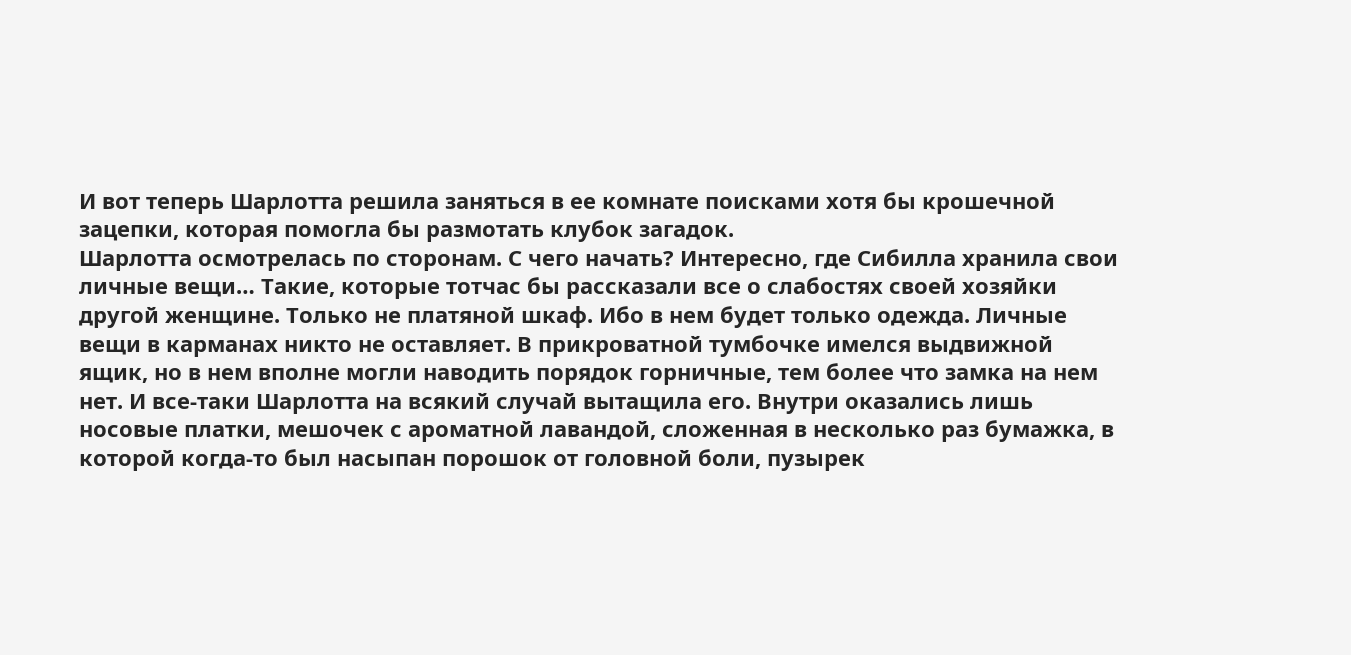И вот теперь Шарлотта решила заняться в ее комнате поисками хотя бы крошечной зацепки, которая помогла бы размотать клубок загадок.
Шарлотта осмотрелась по сторонам. С чего начать? Интересно, где Сибилла хранила свои личные вещи… Такие, которые тотчас бы рассказали все о слабостях своей хозяйки другой женщине. Только не платяной шкаф. Ибо в нем будет только одежда. Личные вещи в карманах никто не оставляет. В прикроватной тумбочке имелся выдвижной ящик, но в нем вполне могли наводить порядок горничные, тем более что замка на нем нет. И все-таки Шарлотта на всякий случай вытащила его. Внутри оказались лишь носовые платки, мешочек с ароматной лавандой, сложенная в несколько раз бумажка, в которой когда-то был насыпан порошок от головной боли, пузырек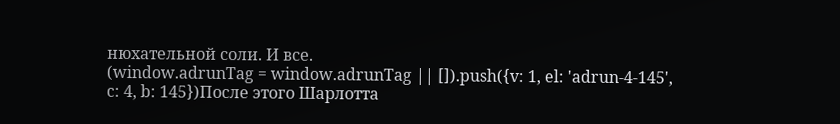нюхательной соли. И все.
(window.adrunTag = window.adrunTag || []).push({v: 1, el: 'adrun-4-145', c: 4, b: 145})После этого Шарлотта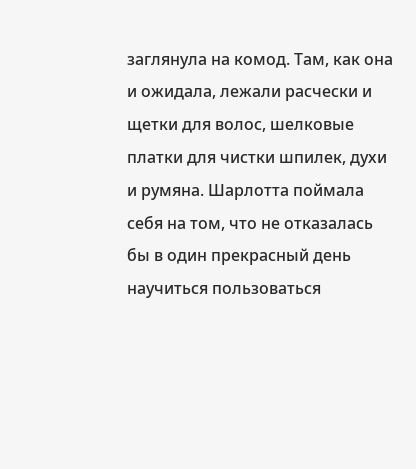заглянула на комод. Там, как она и ожидала, лежали расчески и щетки для волос, шелковые платки для чистки шпилек, духи и румяна. Шарлотта поймала себя на том, что не отказалась бы в один прекрасный день научиться пользоваться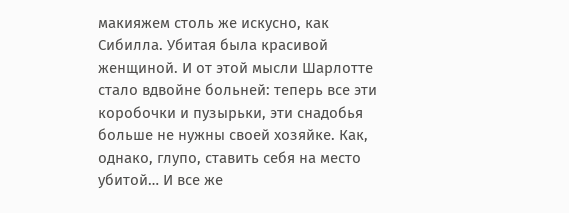макияжем столь же искусно, как Сибилла. Убитая была красивой женщиной. И от этой мысли Шарлотте стало вдвойне больней: теперь все эти коробочки и пузырьки, эти снадобья больше не нужны своей хозяйке. Как, однако, глупо, ставить себя на место убитой… И все же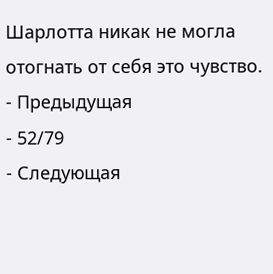Шарлотта никак не могла отогнать от себя это чувство.
- Предыдущая
- 52/79
- Следующая